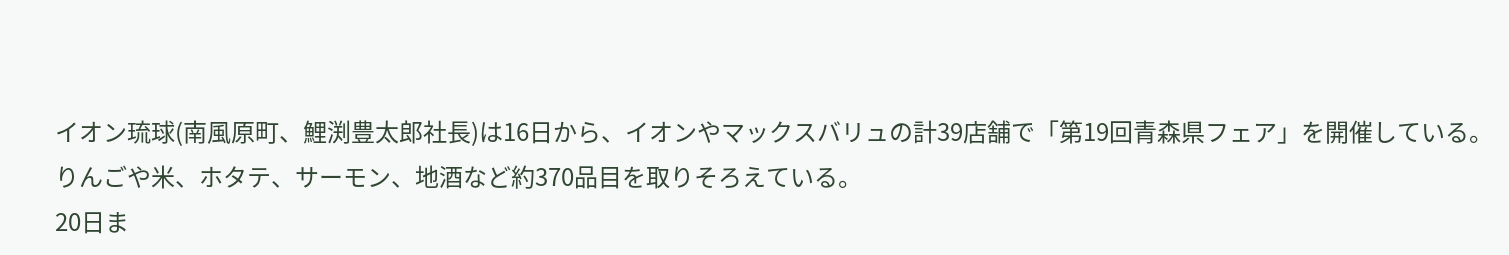イオン琉球(南風原町、鯉渕豊太郎社長)は16日から、イオンやマックスバリュの計39店舗で「第19回青森県フェア」を開催している。りんごや米、ホタテ、サーモン、地酒など約370品目を取りそろえている。
20日ま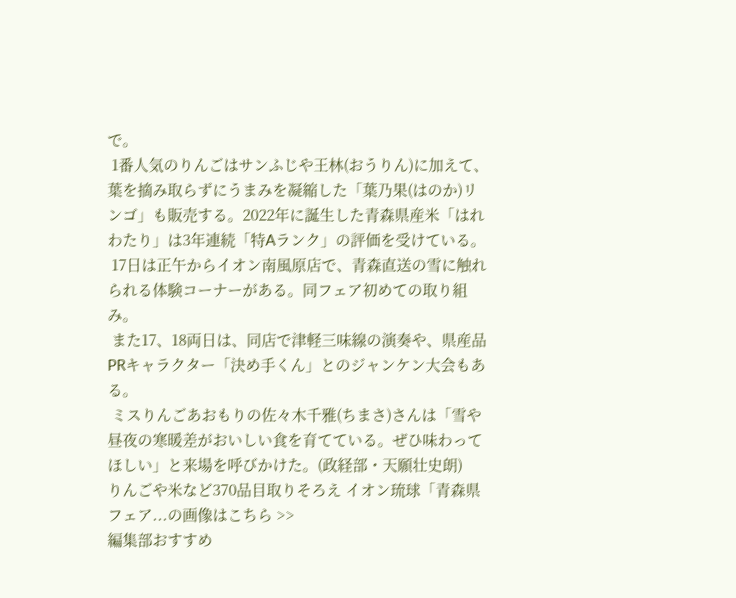で。
 1番人気のりんごはサンふじや王林(おうりん)に加えて、葉を摘み取らずにうまみを凝縮した「葉乃果(はのか)リンゴ」も販売する。2022年に誕生した青森県産米「はれわたり」は3年連続「特Aランク」の評価を受けている。
 17日は正午からイオン南風原店で、青森直送の雪に触れられる体験コーナーがある。同フェア初めての取り組み。
 また17、18両日は、同店で津軽三味線の演奏や、県産品PRキャラクター「決め手くん」とのジャンケン大会もある。
 ミスりんごあおもりの佐々木千雅(ちまさ)さんは「雪や昼夜の寒暖差がおいしい食を育てている。ぜひ味わってほしい」と来場を呼びかけた。(政経部・天願壮史朗)
りんごや米など370品目取りそろえ イオン琉球「青森県フェア...の画像はこちら >>
編集部おすすめ